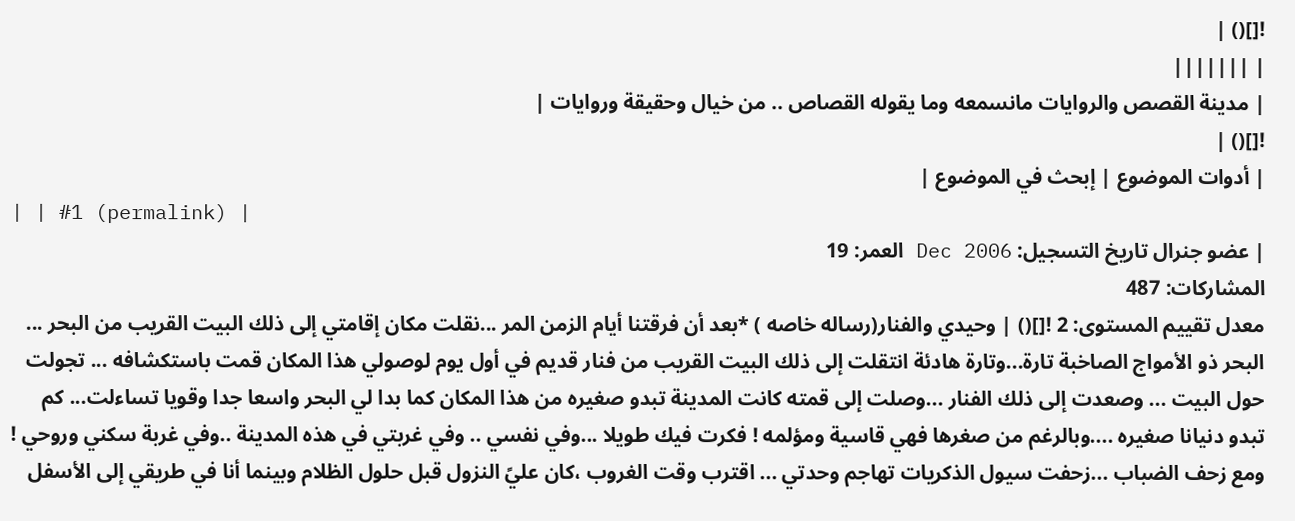![]() |
| |||||||
| مدينة القصص والروايات مانسمعه وما يقوله القصاص .. من خيال وحقيقة وروايات |
![]() |
| أدوات الموضوع | إبحث في الموضوع |
| | #1 (permalink) |
| عضو جنرال تاريخ التسجيل: Dec 2006 العمر: 19
المشاركات: 487
معدل تقييم المستوى: 2 ![]() | وحيدي والفنار(رساله خاصه ) *بعد أن فرقتنا أيام الزمن المر ...نقلت مكان إقامتي إلى ذلك البيت القريب من البحر ... البحر ذو الأمواج الصاخبة تارة...وتارة هادئة انتقلت إلى ذلك البيت القريب من فنار قديم في أول يوم لوصولي هذا المكان قمت باستكشافه ... تجولت حول البيت ... وصعدت إلى ذلك الفنار ...وصلت إلى قمته كانت المدينة تبدو صغيره من هذا المكان كما بدا لي البحر واسعا جدا وقويا تساءلت... كم تبدو دنيانا صغيره ....وبالرغم من صغرها فهي قاسية ومؤلمه ! فكرت فيك طويلا ...وفي نفسي .. وفي غربتي في هذه المدينة ..وفي غربة سكني وروحي ! ومع زحف الضباب ...زحفت سيول الذكريات تهاجم وحدتي ... اقترب وقت الغروب ،كان عليً النزول قبل حلول الظلام وبينما أنا في طريقي إلى الأسفل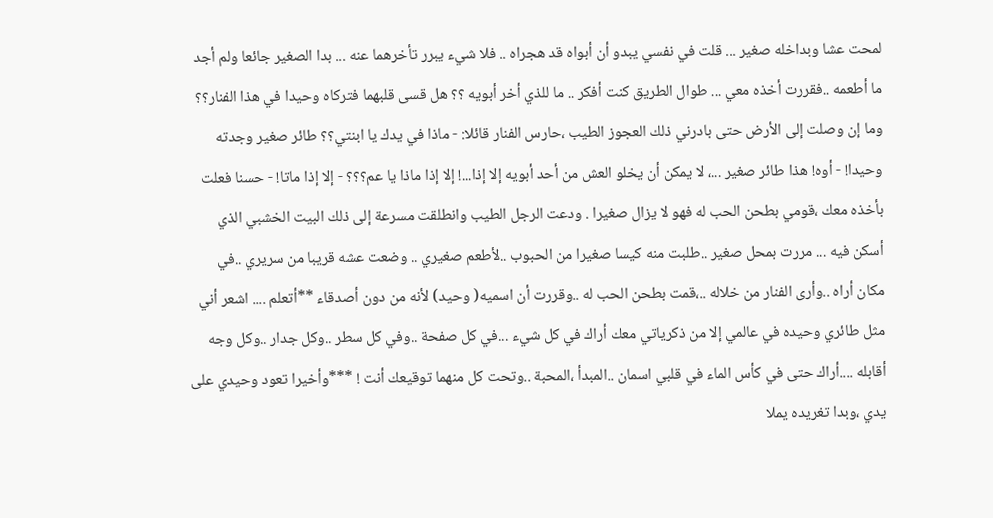لمحت عشا وبداخله صغير ... قلت في نفسي يبدو أن أبواه قد هجراه .. فلا شيء يبرر تأخرهما عنه ... بدا الصغير جائعا ولم أجد ما أطعمه ..فقررت أخذه معي ... طوال الطريق كنت أفكر .. ما للذي أخر أبويه ؟؟ هل قسى قلبهما فتركاه وحيدا في هذا الفنار؟؟ وما إن وصلت إلى الأرض حتى بادرني ذلك العجوز الطيب ،حارس الفنار قائلا: - ماذا في يدك يا ابنتي؟؟ طائر صغير وجدته وحيدا! - أوه! هذا طائر صغير ...، لا يمكن أن يخلو العش من أحد أبويه إلا إذا...! إلا إذا ماذا يا عم؟؟؟ - إلا إذا ماتا! - حسنا فعلت بأخذه معك ،قومي بطحن الحب له فهو لا يزال صغيرا . ودعت الرجل الطيب وانطلقت مسرعة إلى ذلك البيت الخشبي الذي أسكن فيه ... مررت بمحل صغير ..طلبت منه كيسا صغيرا من الحبوب ..لأطعم صغيري .. وضعت عشه قريبا من سريري ..في مكان أراه ..وأرى الفنار من خلاله ..،قمت بطحن الحب له ..وقررت أن اسميه( وحيد) لأنه من دون أصدقاء **أتعلم .... اشعر أني مثل طائري وحيده في عالمي إلا من ذكرياتي معك أراك في كل شيء ...في كل صفحة ..وفي كل سطر ..وكل جدار ..وكل وجه أقابله ....أراك حتى في كأس الماء في قلبي اسمان ..المبدأ ،المحبة ..وتحت كل منهما توقيعك أنت ! ***وأخيرا تعود وحيدي على يدي ،وبدا تغريده يملا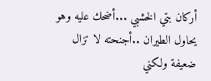أركان بتي الخشبي ...أضحك عليه وهو يحاول الطيران ..أجنحته لا تزال ضعيفة ولكني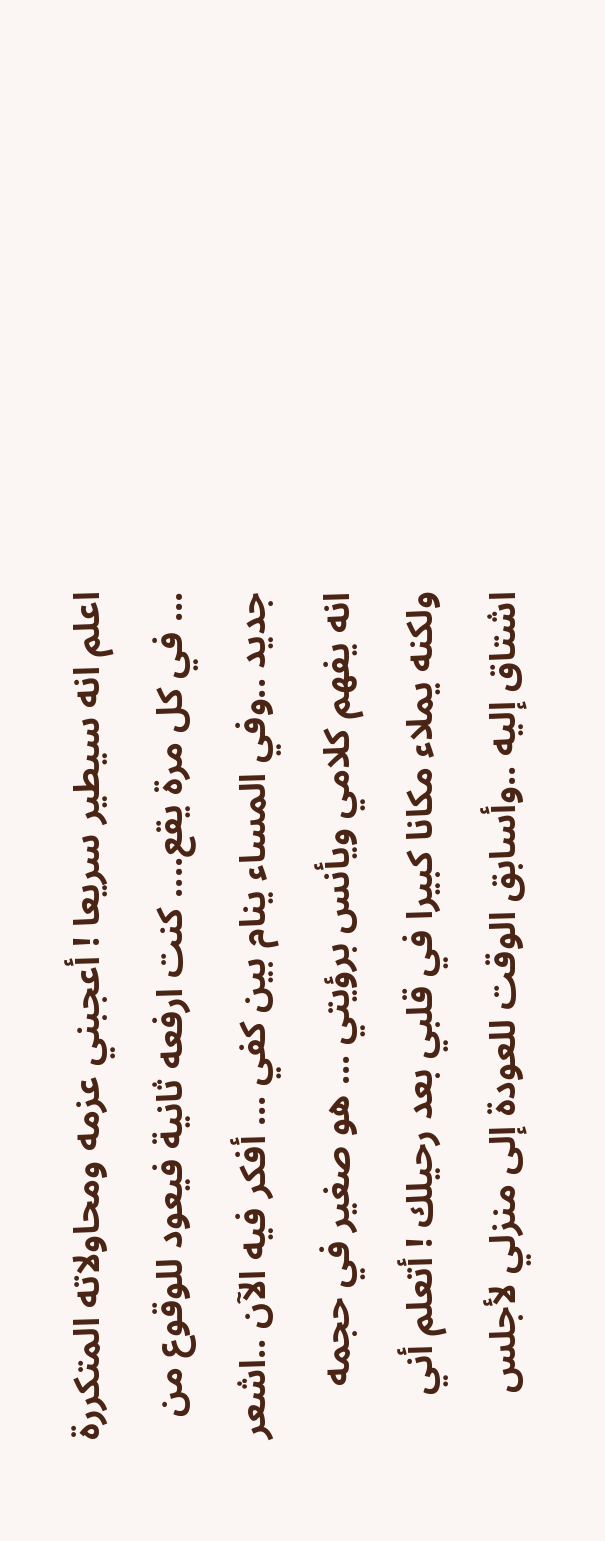اعلم انه سيطير سريعا ! أعجبني عزمه ومحاولاته المتكررة ... في كل مرة يقع.... كنت ارفعه ثانية فيعود للوقوع من جديد ..وفي المساء ينام بين كفي ... أفكر فيه الآن ..اشعر انه يفهم كلامي ويأنس برؤيتي ... هو صغير في حجمه ولكنه يملاء مكانا كبيرا في قلبي بعد رحيلك ! أتعلم أني اشتاق إليه ..وأسابق الوقت للعودة إلى منزلي لأجلس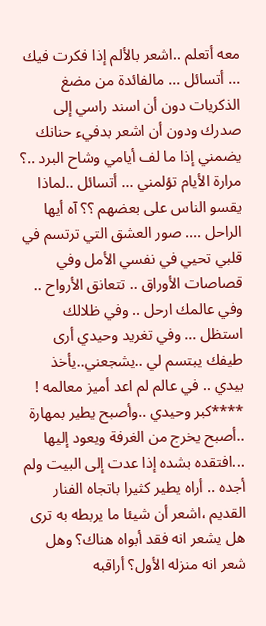معه أتعلم ..اشعر بالألم إذا فكرت فيك ... أتسائل ... مالفائدة من مضغ الذكريات دون أن اسند راسي إلى صدرك ودون أن اشعر بدفيء حنانك يضمني إذا ما لف أيامي وشاح البرد ..؟ مرارة الأيام تؤلمني ... أتسائل ..لماذا يقسو الناس على بعضهم ؟؟ آه أيها الراحل .... صور العشق التي ترتسم في قلبي تحيي في نفسي الأمل وفي قصاصات الأوراق .. تتعانق الأرواح .. وفي عالمك ارحل .. وفي ظلالك استظل ... وفي تغريد وحيدي أرى طيفك يبتسم لي ..يشجعني..يأخذ بيدي .. في عالم لم اعد أميز معالمه ! ****كبر وحيدي ..وأصبح يطير بمهارة ..أصبح يخرج من الغرفة ويعود إليها ...افتقده بشده إذا عدت إلى البيت ولم أجده .. أراه يطير كثيرا باتجاه الفنار القديم ،اشعر أن شيئا ما يربطه به ترى هل يشعر انه فقد أبواه هناك؟ وهل شعر انه منزله الأول؟ أراقبه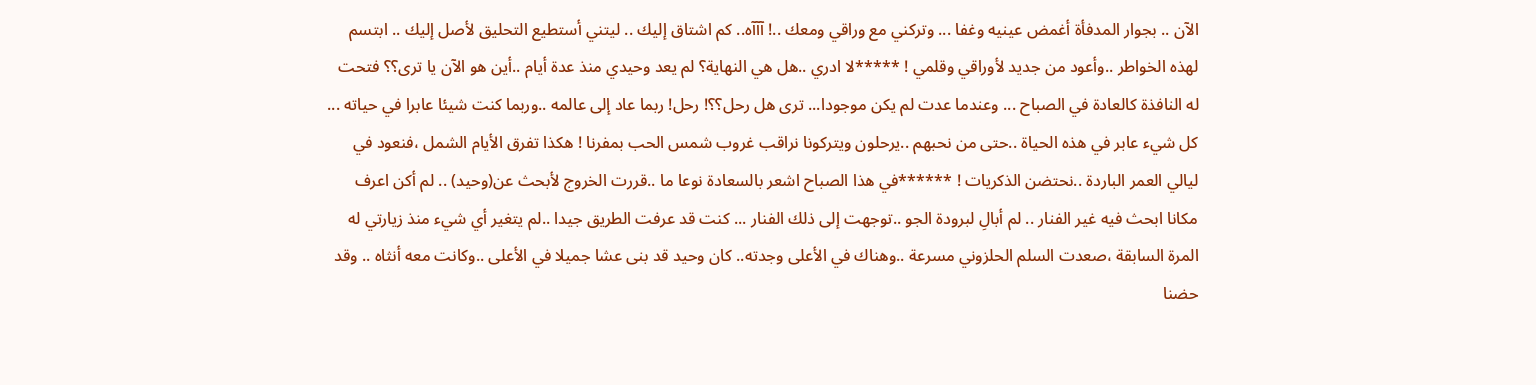الآن .. بجوار المدفأة أغمض عينيه وغفا ... وتركني مع وراقي ومعك ..! آآآه.. كم اشتاق إليك .. ليتني أستطيع التحليق لأصل إليك .. ابتسم لهذه الخواطر ..وأعود من جديد لأوراقي وقلمي ! *****لا ادري ..هل هي النهاية؟ لم يعد وحيدي منذ عدة أيام ..أين هو الآن يا ترى؟؟ فتحت له النافذة كالعادة في الصباح ... وعندما عدت لم يكن موجودا... ترى هل رحل؟؟! رحل! ربما عاد إلى عالمه ..وربما كنت شيئا عابرا في حياته ... كل شيء عابر في هذه الحياة ..حتى من نحبهم ..يرحلون ويتركونا نراقب غروب شمس الحب بمفرنا ! هكذا تفرق الأيام الشمل ،فنعود في ليالي العمر الباردة ..نحتضن الذكريات ! ******في هذا الصباح اشعر بالسعادة نوعا ما ..قررت الخروج لأبحث عن(وحيد) .. لم أكن اعرف مكانا ابحث فيه غير الفنار .. لم أبالِ لبرودة الجو ..توجهت إلى ذلك الفنار ... كنت قد عرفت الطريق جيدا ..لم يتغير أي شيء منذ زيارتي له المرة السابقة ،صعدت السلم الحلزوني مسرعة ..وهناك في الأعلى وجدته.. كان وحيد قد بنى عشا جميلا في الأعلى ..وكانت معه أنثاه .. وقد حضنا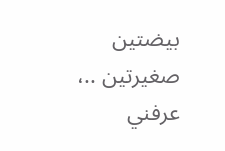بيضتين صغيرتين ..، عرفني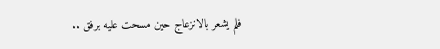فلم يشعر بالانزعاج حين مسحت عليه برفق ..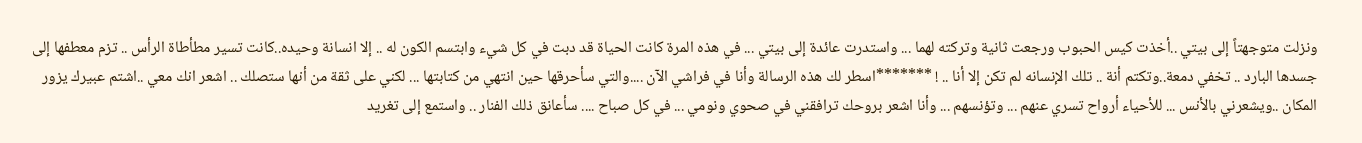ونزلت متوجهتاً إلى بيتي ..أخذت كيس الحبوب ورجعت ثانية وتركته لهما ... واستدرت عائدة إلى بيتي ... في هذه المرة كانت الحياة قد دبت في كل شيء وابتسم الكون له .. إلا انسانة وحيده..كانت تسير مطأطاة الرأس .. تزم معطفها إلى جسدها البارد .. تخفي دمعة..وتكتم أنة .. تلك الإنسانه لم تكن إلا أنا .. ! *******اسطر لك هذه الرسالة وأنا في فراشي الآن ....والتي سأحرقها حين انتهي من كتابتها ... لكني على ثقة من أنها ستصلك .. اشعر انك معي ..اشتم عبيرك يزور المكان ..ويشعرني بالأنس ... للأحياء أرواح تسري عنهم ... وتؤنسهم ... وأنا اشعر بروحك ترافقني في صحوي ونومي ... في كل صباح .... سأعانق ذلك الفنار .. واستمع إلى تغريد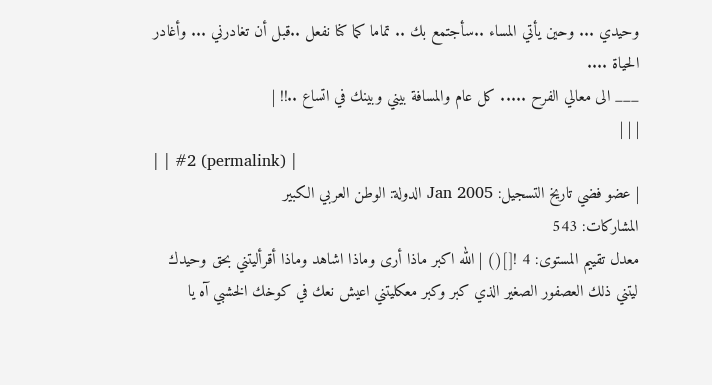وحيدي ... وحين يأتي المساء ..سأجتمع بك .. تماما كما كنا نفعل ..قبل أن تغادرني ... وأغادر الحياة ....
___ الى معالي الفرح ..... كل عام والمسافة بيني وبينك في اتساع ..!! |
| | |
| | #2 (permalink) |
| عضو فضي تاريخ التسجيل: Jan 2005 الدولة: الوطن العربي الكبير
المشاركات: 543
معدل تقييم المستوى: 4 ![]() | الله اكبر ماذا أرى وماذا اشاهد وماذا أقرأليتني بحق وحيدك ليتني ذلك العصفور الصغير الذي كبر وكبر معكليتني اعيش نعك في كوخك الخشبي آه يا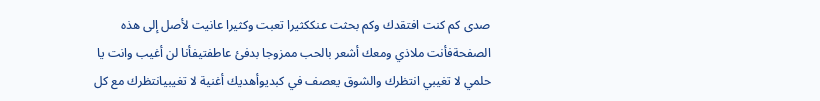صدى كم كنت افتقدك وكم بحثت عنككثيرا تعبت وكثيرا عانيت لأصل إلى هذه الصفحةفأنت ملاذي ومعك أشعر بالحب ممزوجا بدفئ عاطفتيفأنا لن أغيب وانت يا حلمي لا تغيبي انتظرك والشوق يعصف في كبديوأهديك أغنية لا تغيبيانتظرك مع كل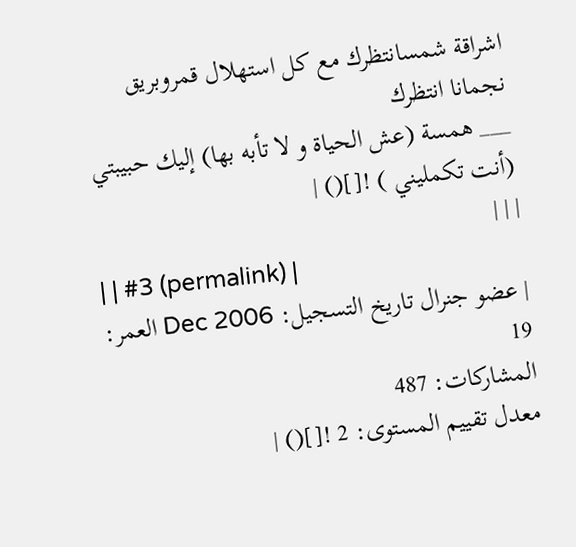اشراقة شمسانتظرك مع كل استهلال قمروبريق نجمانا انتظرك
___ همسة (عش الحياة و لا تأبه بها) إليك حبيبتي (أنت تكمليني ) ![]() |
| | |
| | #3 (permalink) |
| عضو جنرال تاريخ التسجيل: Dec 2006 العمر: 19
المشاركات: 487
معدل تقييم المستوى: 2 ![]() |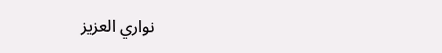نواري العزيز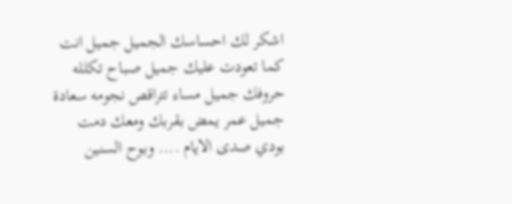اشكر لك احساسك الجميل جميل انت كما تعودت عليك جميل صباح تكلله حروفك جميل مساء تتراقص نجومه سعادة جميل عمر يمض بقربك ومعك دمت بودي صدى الايام .... وبوح السنين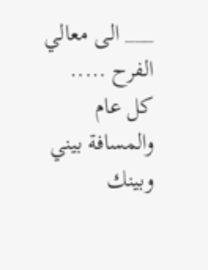___ الى معالي الفرح ..... كل عام والمسافة بيني وبينك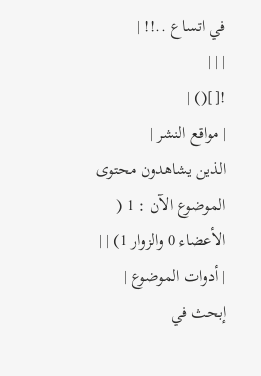في اتساع ..!! |
| | |
![]() |
| مواقع النشر |
الذين يشاهدون محتوى الموضوع الآن : 1 ( الأعضاء 0 والزوار 1) | |
| أدوات الموضوع | إبحث في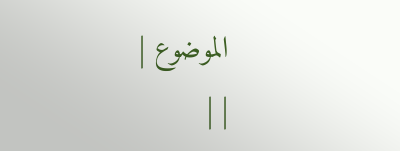الموضوع |
| |